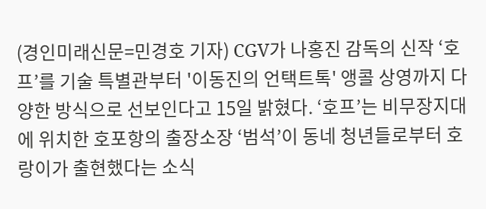(경인미래신문=민경호 기자) CGV가 나홍진 감독의 신작 ‘호프’를 기술 특별관부터 '이동진의 언택트톡' 앵콜 상영까지 다양한 방식으로 선보인다고 15일 밝혔다. ‘호프’는 비무장지대에 위치한 호포항의 출장소장 ‘범석’이 동네 청년들로부터 호랑이가 출현했다는 소식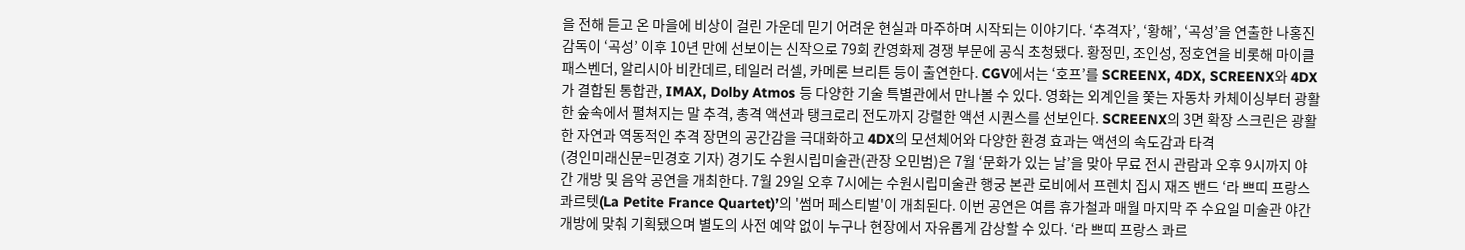을 전해 듣고 온 마을에 비상이 걸린 가운데 믿기 어려운 현실과 마주하며 시작되는 이야기다. ‘추격자’, ‘황해’, ‘곡성’을 연출한 나홍진 감독이 ‘곡성’ 이후 10년 만에 선보이는 신작으로 79회 칸영화제 경쟁 부문에 공식 초청됐다. 황정민, 조인성, 정호연을 비롯해 마이클 패스벤더, 알리시아 비칸데르, 테일러 러셀, 카메론 브리튼 등이 출연한다. CGV에서는 ‘호프’를 SCREENX, 4DX, SCREENX와 4DX가 결합된 통합관, IMAX, Dolby Atmos 등 다양한 기술 특별관에서 만나볼 수 있다. 영화는 외계인을 쫓는 자동차 카체이싱부터 광활한 숲속에서 펼쳐지는 말 추격, 총격 액션과 탱크로리 전도까지 강렬한 액션 시퀀스를 선보인다. SCREENX의 3면 확장 스크린은 광활한 자연과 역동적인 추격 장면의 공간감을 극대화하고 4DX의 모션체어와 다양한 환경 효과는 액션의 속도감과 타격
(경인미래신문=민경호 기자) 경기도 수원시립미술관(관장 오민범)은 7월 ‘문화가 있는 날’을 맞아 무료 전시 관람과 오후 9시까지 야간 개방 및 음악 공연을 개최한다. 7월 29일 오후 7시에는 수원시립미술관 행궁 본관 로비에서 프렌치 집시 재즈 밴드 ‘라 쁘띠 프랑스 콰르텟(La Petite France Quartet)’의 '썸머 페스티벌'이 개최된다. 이번 공연은 여름 휴가철과 매월 마지막 주 수요일 미술관 야간 개방에 맞춰 기획됐으며 별도의 사전 예약 없이 누구나 현장에서 자유롭게 감상할 수 있다. ‘라 쁘띠 프랑스 콰르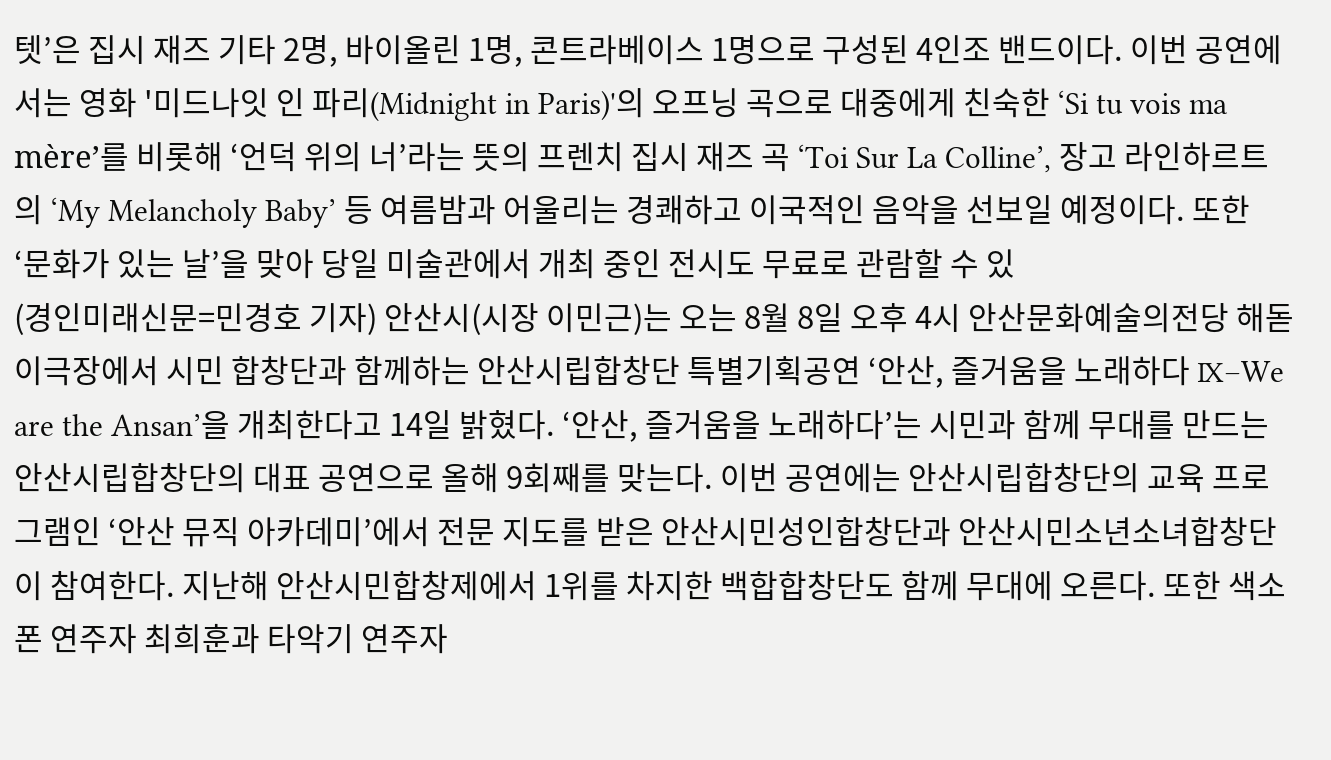텟’은 집시 재즈 기타 2명, 바이올린 1명, 콘트라베이스 1명으로 구성된 4인조 밴드이다. 이번 공연에서는 영화 '미드나잇 인 파리(Midnight in Paris)'의 오프닝 곡으로 대중에게 친숙한 ‘Si tu vois ma mère’를 비롯해 ‘언덕 위의 너’라는 뜻의 프렌치 집시 재즈 곡 ‘Toi Sur La Colline’, 장고 라인하르트의 ‘My Melancholy Baby’ 등 여름밤과 어울리는 경쾌하고 이국적인 음악을 선보일 예정이다. 또한 ‘문화가 있는 날’을 맞아 당일 미술관에서 개최 중인 전시도 무료로 관람할 수 있
(경인미래신문=민경호 기자) 안산시(시장 이민근)는 오는 8월 8일 오후 4시 안산문화예술의전당 해돋이극장에서 시민 합창단과 함께하는 안산시립합창단 특별기획공연 ‘안산, 즐거움을 노래하다 Ⅸ–We are the Ansan’을 개최한다고 14일 밝혔다. ‘안산, 즐거움을 노래하다’는 시민과 함께 무대를 만드는 안산시립합창단의 대표 공연으로 올해 9회째를 맞는다. 이번 공연에는 안산시립합창단의 교육 프로그램인 ‘안산 뮤직 아카데미’에서 전문 지도를 받은 안산시민성인합창단과 안산시민소년소녀합창단이 참여한다. 지난해 안산시민합창제에서 1위를 차지한 백합합창단도 함께 무대에 오른다. 또한 색소폰 연주자 최희훈과 타악기 연주자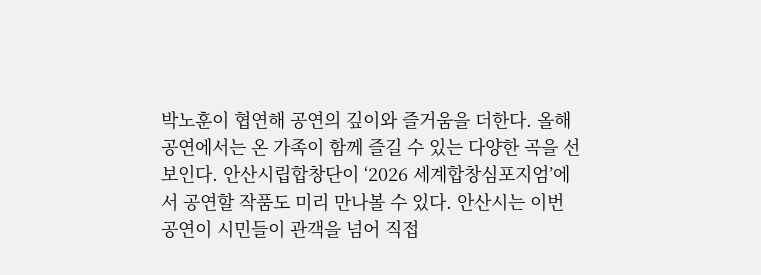박노훈이 협연해 공연의 깊이와 즐거움을 더한다. 올해 공연에서는 온 가족이 함께 즐길 수 있는 다양한 곡을 선보인다. 안산시립합창단이 ‘2026 세계합창심포지엄’에서 공연할 작품도 미리 만나볼 수 있다. 안산시는 이번 공연이 시민들이 관객을 넘어 직접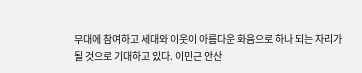무대에 참여하고 세대와 이웃이 아름다운 화음으로 하나 되는 자리가 될 것으로 기대하고 있다. 이민근 안산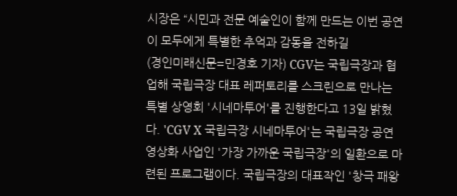시장은 “시민과 전문 예술인이 함께 만드는 이번 공연이 모두에게 특별한 추억과 감동을 전하길
(경인미래신문=민경호 기자) CGV는 국립극장과 협업해 국립극장 대표 레퍼토리를 스크린으로 만나는 특별 상영회 '시네마투어'를 진행한다고 13일 밝혔다. 'CGV X 국립극장 시네마투어'는 국립극장 공연 영상화 사업인 '가장 가까운 국립극장'의 일환으로 마련된 프로그램이다. 국립극장의 대표작인 '창극 패왕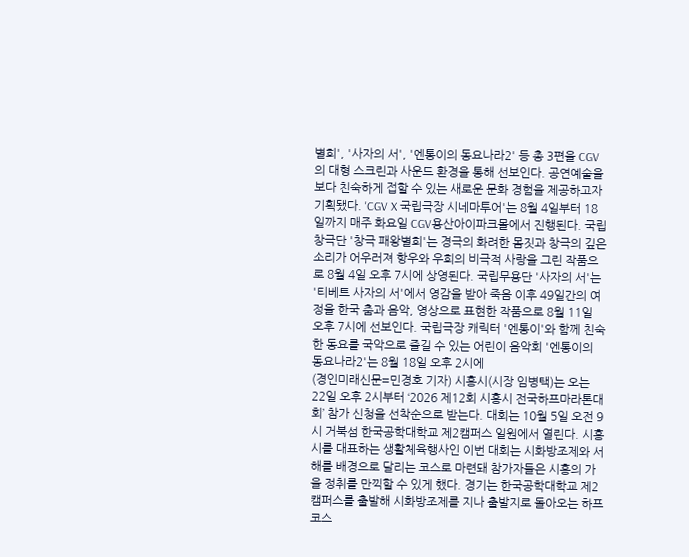별희', '사자의 서', '엔통이의 동요나라2' 등 총 3편을 CGV의 대형 스크린과 사운드 환경을 통해 선보인다. 공연예술을 보다 친숙하게 접할 수 있는 새로운 문화 경험을 제공하고자 기획됐다. 'CGV X 국립극장 시네마투어'는 8월 4일부터 18일까지 매주 화요일 CGV용산아이파크몰에서 진행된다. 국립창극단 '창극 패왕별희'는 경극의 화려한 몸짓과 창극의 깊은 소리가 어우러져 항우와 우희의 비극적 사랑을 그린 작품으로 8월 4일 오후 7시에 상영된다. 국립무용단 '사자의 서'는 '티베트 사자의 서'에서 영감을 받아 죽음 이후 49일간의 여정을 한국 춤과 음악, 영상으로 표현한 작품으로 8월 11일 오후 7시에 선보인다. 국립극장 캐릭터 '엔통이'와 함께 친숙한 동요를 국악으로 즐길 수 있는 어린이 음악회 '엔통이의 동요나라2'는 8월 18일 오후 2시에
(경인미래신문=민경호 기자) 시흥시(시장 임병택)는 오는 22일 오후 2시부터 ‘2026 제12회 시흥시 전국하프마라톤대회’ 참가 신청을 선착순으로 받는다. 대회는 10월 5일 오전 9시 거북섬 한국공학대학교 제2캠퍼스 일원에서 열린다. 시흥시를 대표하는 생활체육행사인 이번 대회는 시화방조제와 서해를 배경으로 달리는 코스로 마련돼 참가자들은 시흥의 가을 정취를 만끽할 수 있게 했다. 경기는 한국공학대학교 제2캠퍼스를 출발해 시화방조제를 지나 출발지로 돌아오는 하프코스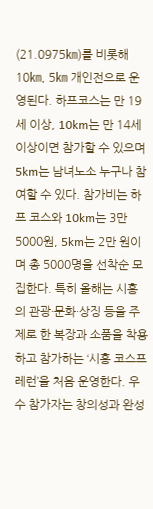(21.0975㎞)를 비롯해 10㎞, 5㎞ 개인전으로 운영된다. 하프코스는 만 19세 이상, 10km는 만 14세 이상이면 참가할 수 있으며 5km는 남녀노소 누구나 참여할 수 있다. 참가비는 하프 코스와 10km는 3만 5000원, 5km는 2만 원이며 총 5000명을 선착순 모집한다. 특히 올해는 시흥의 관광·문화·상징 등을 주제로 한 복장과 소품을 착용하고 참가하는 ‘시흥 코스프레런’을 처음 운영한다. 우수 참가자는 창의성과 완성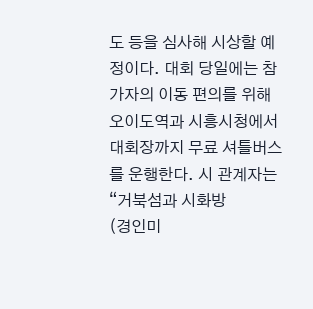도 등을 심사해 시상할 예정이다. 대회 당일에는 참가자의 이동 편의를 위해 오이도역과 시흥시청에서 대회장까지 무료 셔틀버스를 운행한다. 시 관계자는 “거북섬과 시화방
(경인미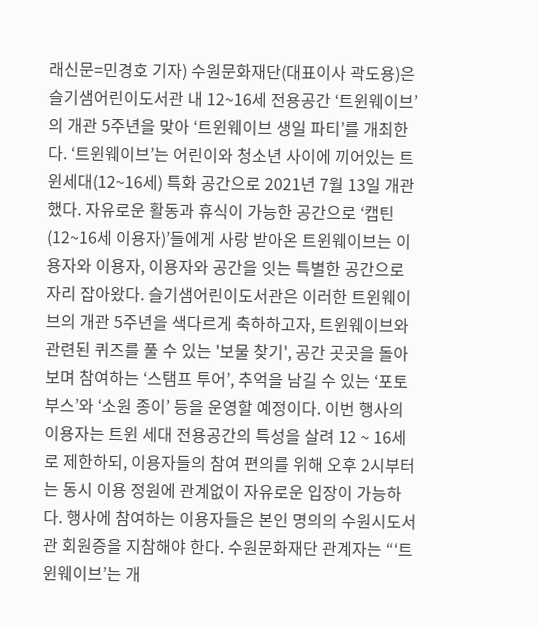래신문=민경호 기자) 수원문화재단(대표이사 곽도용)은 슬기샘어린이도서관 내 12~16세 전용공간 ‘트윈웨이브’의 개관 5주년을 맞아 ‘트윈웨이브 생일 파티’를 개최한다. ‘트윈웨이브’는 어린이와 청소년 사이에 끼어있는 트윈세대(12~16세) 특화 공간으로 2021년 7월 13일 개관했다. 자유로운 활동과 휴식이 가능한 공간으로 ‘캡틴(12~16세 이용자)’들에게 사랑 받아온 트윈웨이브는 이용자와 이용자, 이용자와 공간을 잇는 특별한 공간으로 자리 잡아왔다. 슬기샘어린이도서관은 이러한 트윈웨이브의 개관 5주년을 색다르게 축하하고자, 트윈웨이브와 관련된 퀴즈를 풀 수 있는 '보물 찾기', 공간 곳곳을 돌아보며 참여하는 ‘스탬프 투어’, 추억을 남길 수 있는 ‘포토 부스’와 ‘소원 종이’ 등을 운영할 예정이다. 이번 행사의 이용자는 트윈 세대 전용공간의 특성을 살려 12 ~ 16세로 제한하되, 이용자들의 참여 편의를 위해 오후 2시부터는 동시 이용 정원에 관계없이 자유로운 입장이 가능하다. 행사에 참여하는 이용자들은 본인 명의의 수원시도서관 회원증을 지참해야 한다. 수원문화재단 관계자는 “‘트윈웨이브’는 개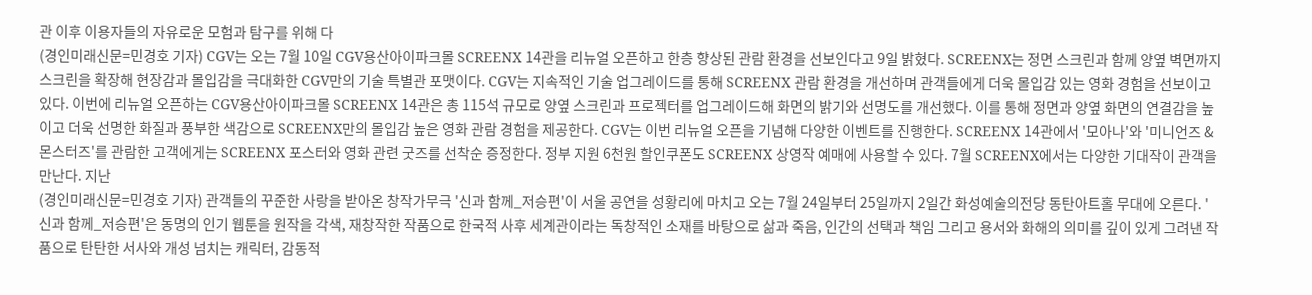관 이후 이용자들의 자유로운 모험과 탐구를 위해 다
(경인미래신문=민경호 기자) CGV는 오는 7월 10일 CGV용산아이파크몰 SCREENX 14관을 리뉴얼 오픈하고 한층 향상된 관람 환경을 선보인다고 9일 밝혔다. SCREENX는 정면 스크린과 함께 양옆 벽면까지 스크린을 확장해 현장감과 몰입감을 극대화한 CGV만의 기술 특별관 포맷이다. CGV는 지속적인 기술 업그레이드를 통해 SCREENX 관람 환경을 개선하며 관객들에게 더욱 몰입감 있는 영화 경험을 선보이고 있다. 이번에 리뉴얼 오픈하는 CGV용산아이파크몰 SCREENX 14관은 총 115석 규모로 양옆 스크린과 프로젝터를 업그레이드해 화면의 밝기와 선명도를 개선했다. 이를 통해 정면과 양옆 화면의 연결감을 높이고 더욱 선명한 화질과 풍부한 색감으로 SCREENX만의 몰입감 높은 영화 관람 경험을 제공한다. CGV는 이번 리뉴얼 오픈을 기념해 다양한 이벤트를 진행한다. SCREENX 14관에서 '모아나'와 '미니언즈 & 몬스터즈'를 관람한 고객에게는 SCREENX 포스터와 영화 관련 굿즈를 선착순 증정한다. 정부 지원 6천원 할인쿠폰도 SCREENX 상영작 예매에 사용할 수 있다. 7월 SCREENX에서는 다양한 기대작이 관객을 만난다. 지난
(경인미래신문=민경호 기자) 관객들의 꾸준한 사랑을 받아온 창작가무극 '신과 함께_저승편'이 서울 공연을 성황리에 마치고 오는 7월 24일부터 25일까지 2일간 화성예술의전당 동탄아트홀 무대에 오른다. '신과 함께_저승편'은 동명의 인기 웹툰을 원작을 각색, 재창작한 작품으로 한국적 사후 세계관이라는 독창적인 소재를 바탕으로 삶과 죽음, 인간의 선택과 책임 그리고 용서와 화해의 의미를 깊이 있게 그려낸 작품으로 탄탄한 서사와 개성 넘치는 캐릭터, 감동적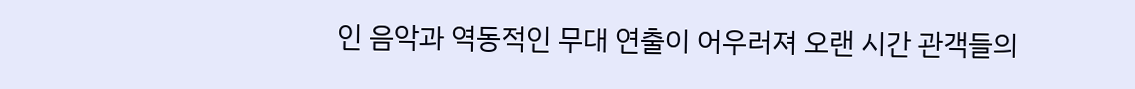인 음악과 역동적인 무대 연출이 어우러져 오랜 시간 관객들의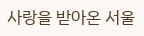사랑을 받아온 서울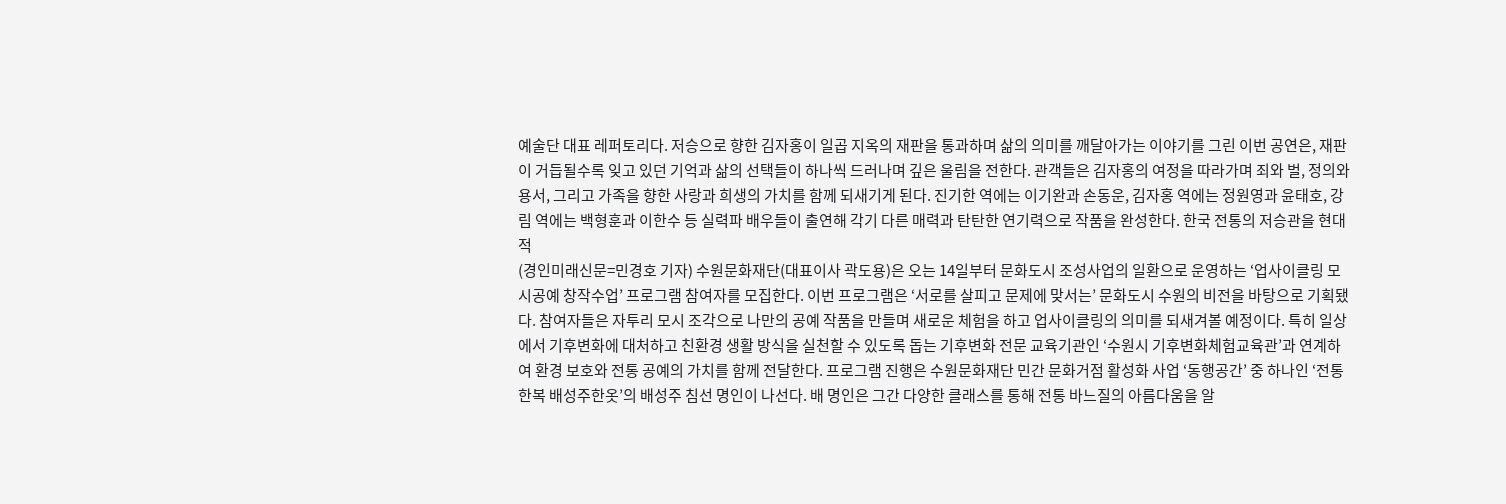예술단 대표 레퍼토리다. 저승으로 향한 김자홍이 일곱 지옥의 재판을 통과하며 삶의 의미를 깨달아가는 이야기를 그린 이번 공연은, 재판이 거듭될수록 잊고 있던 기억과 삶의 선택들이 하나씩 드러나며 깊은 울림을 전한다. 관객들은 김자홍의 여정을 따라가며 죄와 벌, 정의와 용서, 그리고 가족을 향한 사랑과 희생의 가치를 함께 되새기게 된다. 진기한 역에는 이기완과 손동운, 김자홍 역에는 정원영과 윤태호, 강림 역에는 백형훈과 이한수 등 실력파 배우들이 출연해 각기 다른 매력과 탄탄한 연기력으로 작품을 완성한다. 한국 전통의 저승관을 현대적
(경인미래신문=민경호 기자) 수원문화재단(대표이사 곽도용)은 오는 14일부터 문화도시 조성사업의 일환으로 운영하는 ‘업사이클링 모시공예 창작수업’ 프로그램 참여자를 모집한다. 이번 프로그램은 ‘서로를 살피고 문제에 맞서는’ 문화도시 수원의 비전을 바탕으로 기획됐다. 참여자들은 자투리 모시 조각으로 나만의 공예 작품을 만들며 새로운 체험을 하고 업사이클링의 의미를 되새겨볼 예정이다. 특히 일상에서 기후변화에 대처하고 친환경 생활 방식을 실천할 수 있도록 돕는 기후변화 전문 교육기관인 ‘수원시 기후변화체험교육관’과 연계하여 환경 보호와 전통 공예의 가치를 함께 전달한다. 프로그램 진행은 수원문화재단 민간 문화거점 활성화 사업 ‘동행공간’ 중 하나인 ‘전통한복 배성주한옷’의 배성주 침선 명인이 나선다. 배 명인은 그간 다양한 클래스를 통해 전통 바느질의 아름다움을 알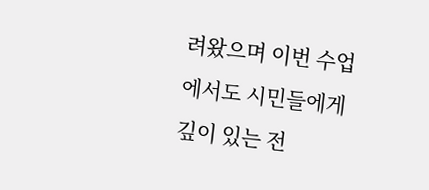려왔으며 이번 수업에서도 시민들에게 깊이 있는 전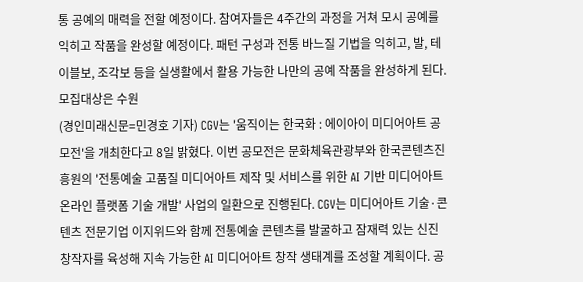통 공예의 매력을 전할 예정이다. 참여자들은 4주간의 과정을 거쳐 모시 공예를 익히고 작품을 완성할 예정이다. 패턴 구성과 전통 바느질 기법을 익히고, 발, 테이블보, 조각보 등을 실생활에서 활용 가능한 나만의 공예 작품을 완성하게 된다. 모집대상은 수원
(경인미래신문=민경호 기자) CGV는 '움직이는 한국화 : 에이아이 미디어아트 공모전'을 개최한다고 8일 밝혔다. 이번 공모전은 문화체육관광부와 한국콘텐츠진흥원의 '전통예술 고품질 미디어아트 제작 및 서비스를 위한 AI 기반 미디어아트 온라인 플랫폼 기술 개발' 사업의 일환으로 진행된다. CGV는 미디어아트 기술·콘텐츠 전문기업 이지위드와 함께 전통예술 콘텐츠를 발굴하고 잠재력 있는 신진 창작자를 육성해 지속 가능한 AI 미디어아트 창작 생태계를 조성할 계획이다. 공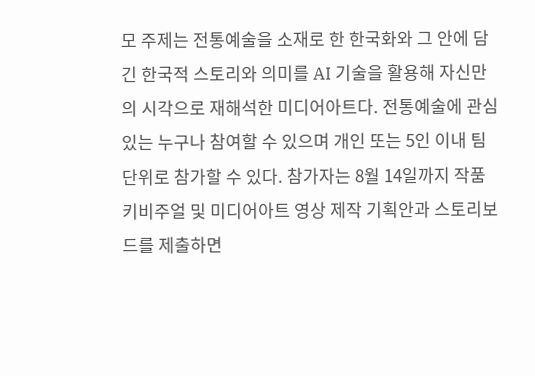모 주제는 전통예술을 소재로 한 한국화와 그 안에 담긴 한국적 스토리와 의미를 AI 기술을 활용해 자신만의 시각으로 재해석한 미디어아트다. 전통예술에 관심 있는 누구나 참여할 수 있으며 개인 또는 5인 이내 팀 단위로 참가할 수 있다. 참가자는 8월 14일까지 작품 키비주얼 및 미디어아트 영상 제작 기획안과 스토리보드를 제출하면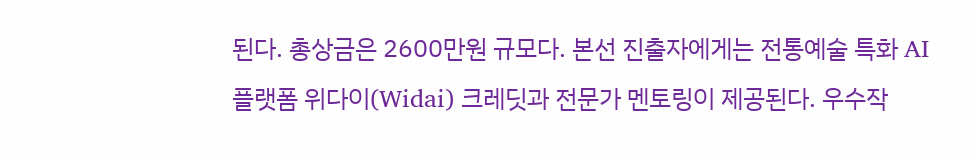된다. 총상금은 2600만원 규모다. 본선 진출자에게는 전통예술 특화 AI 플랫폼 위다이(Widai) 크레딧과 전문가 멘토링이 제공된다. 우수작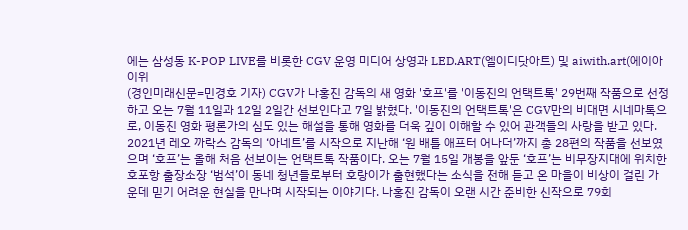에는 삼성동 K-POP LIVE를 비롯한 CGV 운영 미디어 상영과 LED.ART(엘이디닷아트) 및 aiwith.art(에이아이위
(경인미래신문=민경호 기자) CGV가 나홍진 감독의 새 영화 '호프'를 '이동진의 언택트톡' 29번째 작품으로 선정하고 오는 7월 11일과 12일 2일간 선보인다고 7일 밝혔다. '이동진의 언택트톡'은 CGV만의 비대면 시네마톡으로, 이동진 영화 평론가의 심도 있는 해설을 통해 영화를 더욱 깊이 이해할 수 있어 관객들의 사랑을 받고 있다. 2021년 레오 까락스 감독의 ‘아네트’를 시작으로 지난해 ‘원 배틀 애프터 어나더’까지 총 28편의 작품을 선보였으며 ‘호프’는 올해 처음 선보이는 언택트톡 작품이다. 오는 7월 15일 개봉을 앞둔 ‘호프’는 비무장지대에 위치한 호포항 출장소장 ‘범석’이 동네 청년들로부터 호랑이가 출현했다는 소식을 전해 듣고 온 마을이 비상이 걸린 가운데 믿기 어려운 현실을 만나며 시작되는 이야기다. 나홍진 감독이 오랜 시간 준비한 신작으로 79회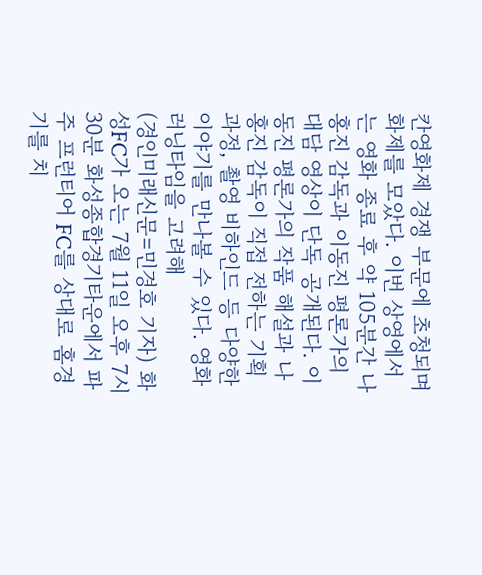칸영화제 경쟁 부문에 초청되며 화제를 모았다. 이번 상영에서는 영화 종료 후 약 105분간 나홍진 감독과 이동진 평론가의 대담 영상이 단독 공개된다. 이동진 평론가의 작품 해설과 나홍진 감독이 직접 전하는 기획 과정, 촬영 비하인드 등 다양한 이야기를 만나볼 수 있다. 영화 러닝타임을 고려해
(경인미래신문=민경호 기자) 화성FC가 오는 7월 11일 오후 7시 30분 화성종합경기타운에서 파주 프런티어 FC를 상대로 홈경기를 치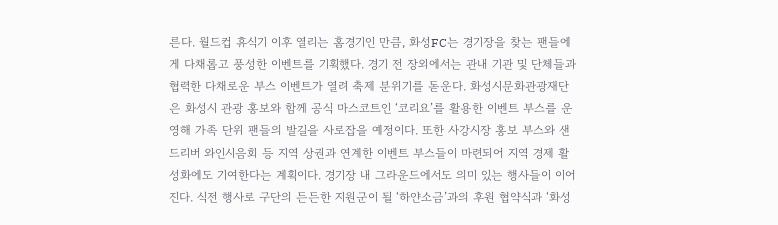른다. 월드컵 휴식기 이후 열리는 홈경기인 만큼, 화성FC는 경기장을 찾는 팬들에게 다채롭고 풍성한 이벤트를 기획했다. 경기 전 장외에서는 관내 기관 및 단체들과 협력한 다채로운 부스 이벤트가 열려 축제 분위기를 돋운다. 화성시문화관광재단은 화성시 관광 홍보와 함께 공식 마스코트인 ‘코리요’를 활용한 이벤트 부스를 운영해 가족 단위 팬들의 발길을 사로잡을 예정이다. 또한 사강시장 홍보 부스와 샌드리버 와인시음회 등 지역 상권과 연계한 이벤트 부스들이 마련되어 지역 경제 활성화에도 기여한다는 계획이다. 경기장 내 그라운드에서도 의미 있는 행사들이 이어진다. 식전 행사로 구단의 든든한 지원군이 될 ‘하얀소금’과의 후원 협약식과 ‘화성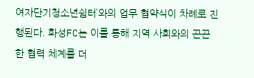여자단기청소년쉼터’와의 업무 협약식이 차례로 진행된다. 화성FC는 이를 통해 지역 사회와의 끈끈한 협력 체계를 더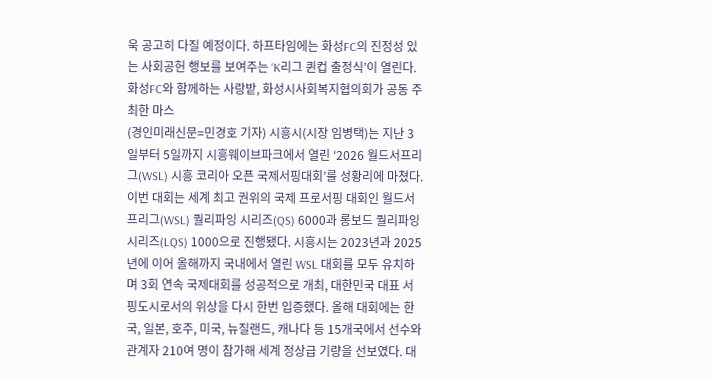욱 공고히 다질 예정이다. 하프타임에는 화성FC의 진정성 있는 사회공헌 행보를 보여주는 ‘K리그 퀸컵 출정식’이 열린다. 화성FC와 함께하는 사랑밭, 화성시사회복지협의회가 공동 주최한 마스
(경인미래신문=민경호 기자) 시흥시(시장 임병택)는 지난 3일부터 5일까지 시흥웨이브파크에서 열린 ‘2026 월드서프리그(WSL) 시흥 코리아 오픈 국제서핑대회’를 성황리에 마쳤다. 이번 대회는 세계 최고 권위의 국제 프로서핑 대회인 월드서프리그(WSL) 퀄리파잉 시리즈(QS) 6000과 롱보드 퀄리파잉 시리즈(LQS) 1000으로 진행됐다. 시흥시는 2023년과 2025년에 이어 올해까지 국내에서 열린 WSL 대회를 모두 유치하며 3회 연속 국제대회를 성공적으로 개최, 대한민국 대표 서핑도시로서의 위상을 다시 한번 입증했다. 올해 대회에는 한국, 일본, 호주, 미국, 뉴질랜드, 캐나다 등 15개국에서 선수와 관계자 210여 명이 참가해 세계 정상급 기량을 선보였다. 대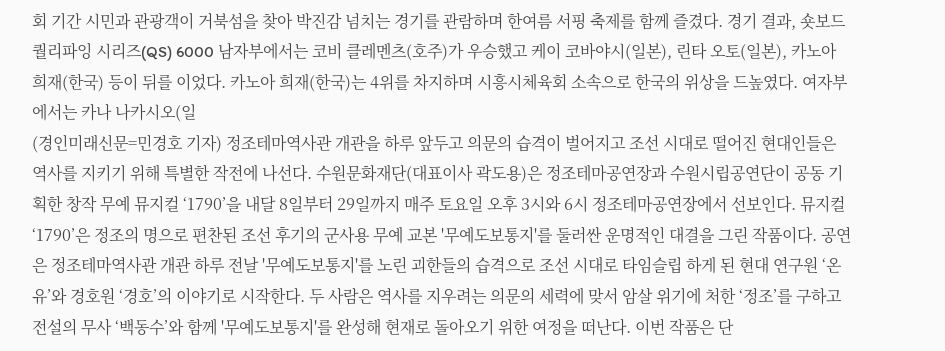회 기간 시민과 관광객이 거북섬을 찾아 박진감 넘치는 경기를 관람하며 한여름 서핑 축제를 함께 즐겼다. 경기 결과, 숏보드 퀄리파잉 시리즈(QS) 6000 남자부에서는 코비 클레멘츠(호주)가 우승했고 케이 코바야시(일본), 린타 오토(일본), 카노아 희재(한국) 등이 뒤를 이었다. 카노아 희재(한국)는 4위를 차지하며 시흥시체육회 소속으로 한국의 위상을 드높였다. 여자부에서는 카나 나카시오(일
(경인미래신문=민경호 기자) 정조테마역사관 개관을 하루 앞두고 의문의 습격이 벌어지고 조선 시대로 떨어진 현대인들은 역사를 지키기 위해 특별한 작전에 나선다. 수원문화재단(대표이사 곽도용)은 정조테마공연장과 수원시립공연단이 공동 기획한 창작 무예 뮤지컬 ‘1790’을 내달 8일부터 29일까지 매주 토요일 오후 3시와 6시 정조테마공연장에서 선보인다. 뮤지컬 ‘1790’은 정조의 명으로 편찬된 조선 후기의 군사용 무예 교본 '무예도보통지'를 둘러싼 운명적인 대결을 그린 작품이다. 공연은 정조테마역사관 개관 하루 전날 '무예도보통지'를 노린 괴한들의 습격으로 조선 시대로 타임슬립 하게 된 현대 연구원 ‘온유’와 경호원 ‘경호’의 이야기로 시작한다. 두 사람은 역사를 지우려는 의문의 세력에 맞서 암살 위기에 처한 ‘정조’를 구하고 전설의 무사 ‘백동수’와 함께 '무예도보통지'를 완성해 현재로 돌아오기 위한 여정을 떠난다. 이번 작품은 단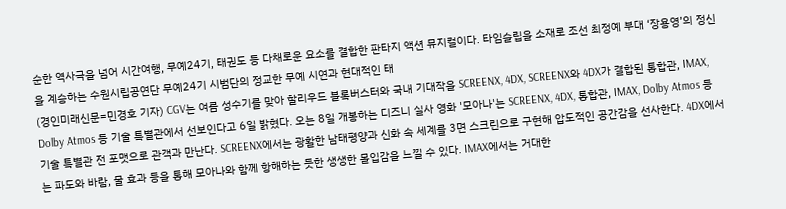순한 역사극을 넘어 시간여행, 무예24기, 태권도 등 다채로운 요소를 결합한 판타지 액션 뮤지컬이다. 타임슬립을 소재로 조선 최정예 부대 ‘장용영’의 정신을 계승하는 수원시립공연단 무예24기 시범단의 정교한 무예 시연과 현대적인 태
(경인미래신문=민경호 기자) CGV는 여름 성수기를 맞아 할리우드 블록버스터와 국내 기대작을 SCREENX, 4DX, SCREENX와 4DX가 결합된 통합관, IMAX, Dolby Atmos 등 기술 특별관에서 선보인다고 6일 밝혔다. 오는 8일 개봉하는 디즈니 실사 영화 '모아나'는 SCREENX, 4DX, 통합관, IMAX, Dolby Atmos 등 기술 특별관 전 포맷으로 관객과 만난다. SCREENX에서는 광활한 남태평양과 신화 속 세계를 3면 스크린으로 구현해 압도적인 공간감을 선사한다. 4DX에서는 파도와 바람, 물 효과 등을 통해 모아나와 함께 항해하는 듯한 생생한 몰입감을 느낄 수 있다. IMAX에서는 거대한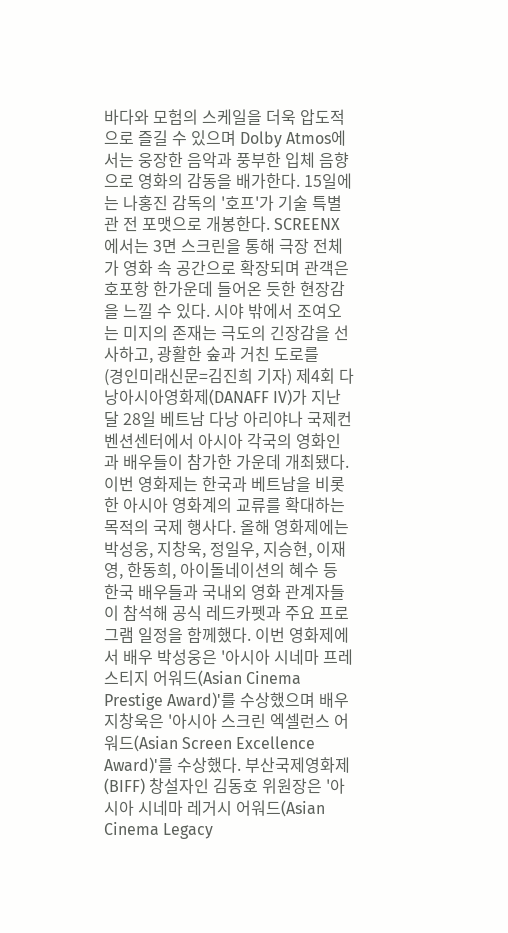바다와 모험의 스케일을 더욱 압도적으로 즐길 수 있으며 Dolby Atmos에서는 웅장한 음악과 풍부한 입체 음향으로 영화의 감동을 배가한다. 15일에는 나홍진 감독의 '호프'가 기술 특별관 전 포맷으로 개봉한다. SCREENX에서는 3면 스크린을 통해 극장 전체가 영화 속 공간으로 확장되며 관객은 호포항 한가운데 들어온 듯한 현장감을 느낄 수 있다. 시야 밖에서 조여오는 미지의 존재는 극도의 긴장감을 선사하고, 광활한 숲과 거친 도로를
(경인미래신문=김진희 기자) 제4회 다낭아시아영화제(DANAFF IV)가 지난달 28일 베트남 다낭 아리야나 국제컨벤션센터에서 아시아 각국의 영화인과 배우들이 참가한 가운데 개최됐다. 이번 영화제는 한국과 베트남을 비롯한 아시아 영화계의 교류를 확대하는 목적의 국제 행사다. 올해 영화제에는 박성웅, 지창욱, 정일우, 지승현, 이재영, 한동희, 아이돌네이션의 혜수 등 한국 배우들과 국내외 영화 관계자들이 참석해 공식 레드카펫과 주요 프로그램 일정을 함께했다. 이번 영화제에서 배우 박성웅은 '아시아 시네마 프레스티지 어워드(Asian Cinema Prestige Award)'를 수상했으며 배우 지창욱은 '아시아 스크린 엑셀런스 어워드(Asian Screen Excellence Award)'를 수상했다. 부산국제영화제(BIFF) 창설자인 김동호 위원장은 '아시아 시네마 레거시 어워드(Asian Cinema Legacy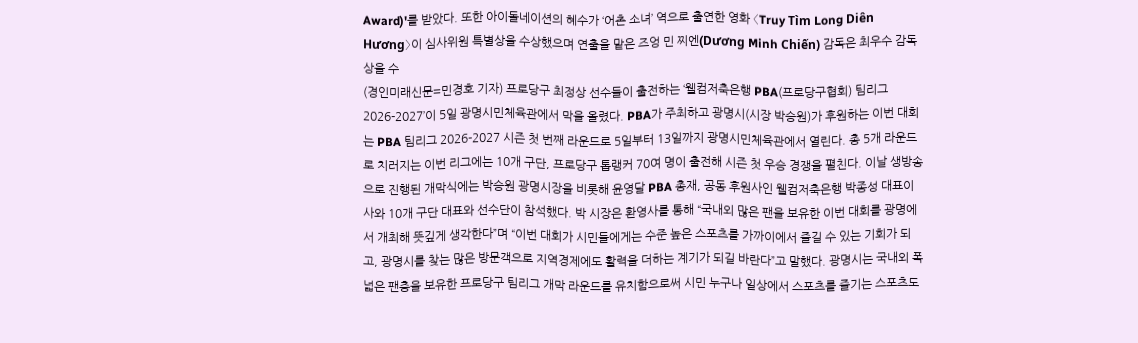Award)'를 받았다. 또한 아이돌네이션의 혜수가 ‘어촌 소녀’ 역으로 출연한 영화 〈Truy Tìm Long Diên Hương〉이 심사위원 특별상을 수상했으며 연출을 맡은 즈엉 민 찌엔(Dương Minh Chiến) 감독은 최우수 감독상을 수
(경인미래신문=민경호 기자) 프로당구 최정상 선수들이 출전하는 ‘웰컴저축은행 PBA(프로당구협회) 팀리그 2026-2027’이 5일 광명시민체육관에서 막을 올렸다. PBA가 주최하고 광명시(시장 박승원)가 후원하는 이번 대회는 PBA 팀리그 2026-2027 시즌 첫 번째 라운드로 5일부터 13일까지 광명시민체육관에서 열린다. 총 5개 라운드로 치러지는 이번 리그에는 10개 구단, 프로당구 톱랭커 70여 명이 출전해 시즌 첫 우승 경쟁을 펼친다. 이날 생방송으로 진행된 개막식에는 박승원 광명시장을 비롯해 윤영달 PBA 총재, 공동 후원사인 웰컴저축은행 박종성 대표이사와 10개 구단 대표와 선수단이 참석했다. 박 시장은 환영사를 통해 “국내외 많은 팬을 보유한 이번 대회를 광명에서 개최해 뜻깊게 생각한다”며 “이번 대회가 시민들에게는 수준 높은 스포츠를 가까이에서 즐길 수 있는 기회가 되고, 광명시를 찾는 많은 방문객으로 지역경제에도 활력을 더하는 계기가 되길 바란다”고 말했다. 광명시는 국내외 폭넓은 팬층을 보유한 프로당구 팀리그 개막 라운드를 유치함으로써 시민 누구나 일상에서 스포츠를 즐기는 스포츠도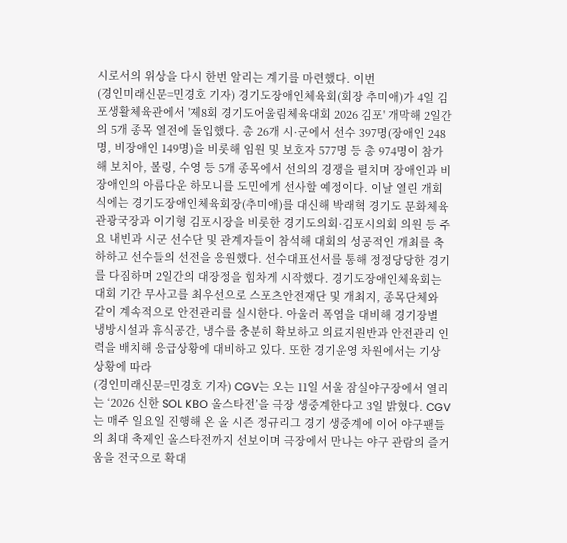시로서의 위상을 다시 한번 알리는 계기를 마련했다. 이번
(경인미래신문=민경호 기자) 경기도장애인체육회(회장 추미애)가 4일 김포생활체육관에서 '제8회 경기도어울림체육대회 2026 김포' 개막해 2일간의 5개 종목 열전에 돌입했다. 총 26개 시·군에서 선수 397명(장애인 248명, 비장애인 149명)을 비롯해 임원 및 보호자 577명 등 총 974명이 참가해 보치아, 볼링, 수영 등 5개 종목에서 선의의 경쟁을 펼치며 장애인과 비장애인의 아름다운 하모니를 도민에게 선사할 예정이다. 이날 열린 개회식에는 경기도장애인체육회장(추미애)를 대신해 박래혁 경기도 문화체육관광국장과 이기형 김포시장을 비롯한 경기도의회·김포시의회 의원 등 주요 내빈과 시군 선수단 및 관계자들이 참석해 대회의 성공적인 개최를 축하하고 선수들의 선전을 응원했다. 선수대표선서를 통해 정정당당한 경기를 다짐하며 2일간의 대장정을 힘차게 시작했다. 경기도장애인체육회는 대회 기간 무사고를 최우선으로 스포츠안전재단 및 개최지, 종목단체와 같이 계속적으로 안전관리를 실시한다. 아울러 폭염을 대비해 경기장별 냉방시설과 휴식공간, 냉수를 충분히 확보하고 의료지원반과 안전관리 인력을 배치해 응급상황에 대비하고 있다. 또한 경기운영 차원에서는 기상 상황에 따라
(경인미래신문=민경호 기자) CGV는 오는 11일 서울 잠실야구장에서 열리는 ‘2026 신한 SOL KBO 올스타전’을 극장 생중계한다고 3일 밝혔다. CGV는 매주 일요일 진행해 온 올 시즌 정규리그 경기 생중계에 이어 야구팬들의 최대 축제인 올스타전까지 선보이며 극장에서 만나는 야구 관람의 즐거움을 전국으로 확대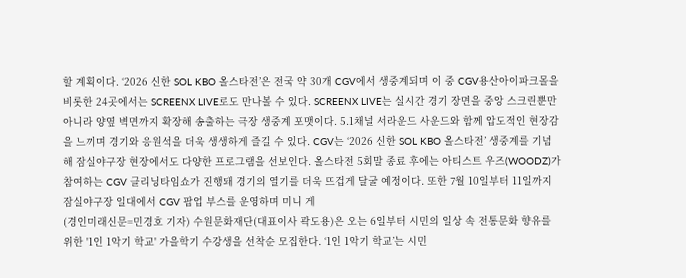할 계획이다. ‘2026 신한 SOL KBO 올스타전’은 전국 약 30개 CGV에서 생중계되며 이 중 CGV용산아이파크몰을 비롯한 24곳에서는 SCREENX LIVE로도 만나볼 수 있다. SCREENX LIVE는 실시간 경기 장면을 중앙 스크린뿐만 아니라 양옆 벽면까지 확장해 송출하는 극장 생중계 포맷이다. 5.1채널 서라운드 사운드와 함께 압도적인 현장감을 느끼며 경기와 응원석을 더욱 생생하게 즐길 수 있다. CGV는 ‘2026 신한 SOL KBO 올스타전’ 생중계를 기념해 잠실야구장 현장에서도 다양한 프로그램을 선보인다. 올스타전 5회말 종료 후에는 아티스트 우즈(WOODZ)가 참여하는 CGV 클리닝타임쇼가 진행돼 경기의 열기를 더욱 뜨겁게 달굴 예정이다. 또한 7월 10일부터 11일까지 잠실야구장 일대에서 CGV 팝업 부스를 운영하며 미니 게
(경인미래신문=민경호 기자) 수원문화재단(대표이사 곽도용)은 오는 6일부터 시민의 일상 속 전통문화 향유를 위한 '1인 1악기 학교' 가을학기 수강생을 선착순 모집한다. ‘1인 1악기 학교’는 시민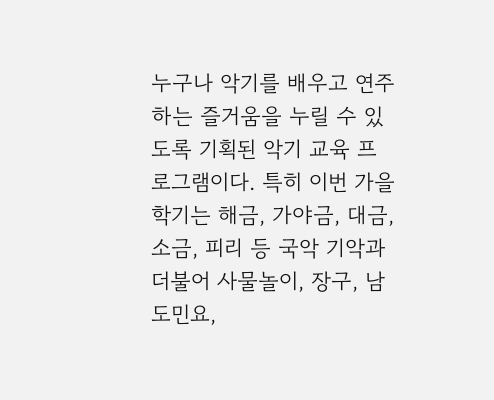누구나 악기를 배우고 연주하는 즐거움을 누릴 수 있도록 기획된 악기 교육 프로그램이다. 특히 이번 가을학기는 해금, 가야금, 대금, 소금, 피리 등 국악 기악과 더불어 사물놀이, 장구, 남도민요,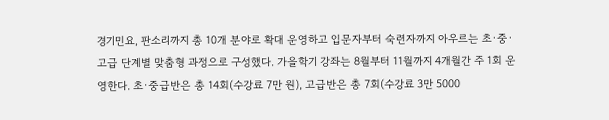경기민요, 판소리까지 총 10개 분야로 확대 운영하고 입문자부터 숙련자까지 아우르는 초·중·고급 단계별 맞춤형 과정으로 구성했다. 가을학기 강좌는 8월부터 11월까지 4개월간 주 1회 운영한다. 초·중급반은 총 14회(수강료 7만 원), 고급반은 총 7회(수강료 3만 5000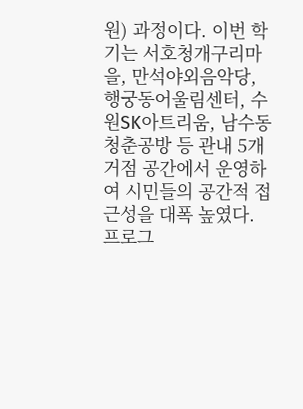원) 과정이다. 이번 학기는 서호청개구리마을, 만석야외음악당, 행궁동어울림센터, 수원SK아트리움, 남수동 청춘공방 등 관내 5개 거점 공간에서 운영하여 시민들의 공간적 접근성을 대폭 높였다. 프로그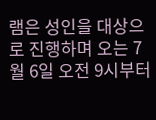램은 성인을 대상으로 진행하며 오는 7월 6일 오전 9시부터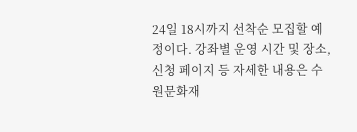24일 18시까지 선착순 모집할 예정이다. 강좌별 운영 시간 및 장소, 신청 페이지 등 자세한 내용은 수원문화재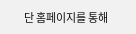단 홈페이지를 통해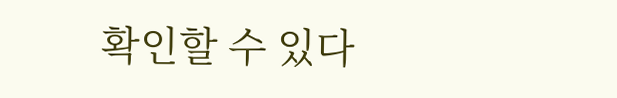확인할 수 있다